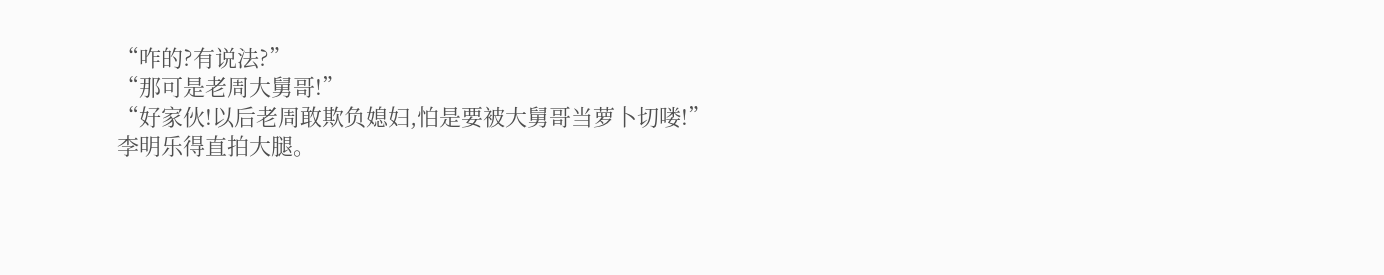“咋的?有说法?”
“那可是老周大舅哥!”
“好家伙!以后老周敢欺负媳妇,怕是要被大舅哥当萝卜切喽!”
李明乐得直拍大腿。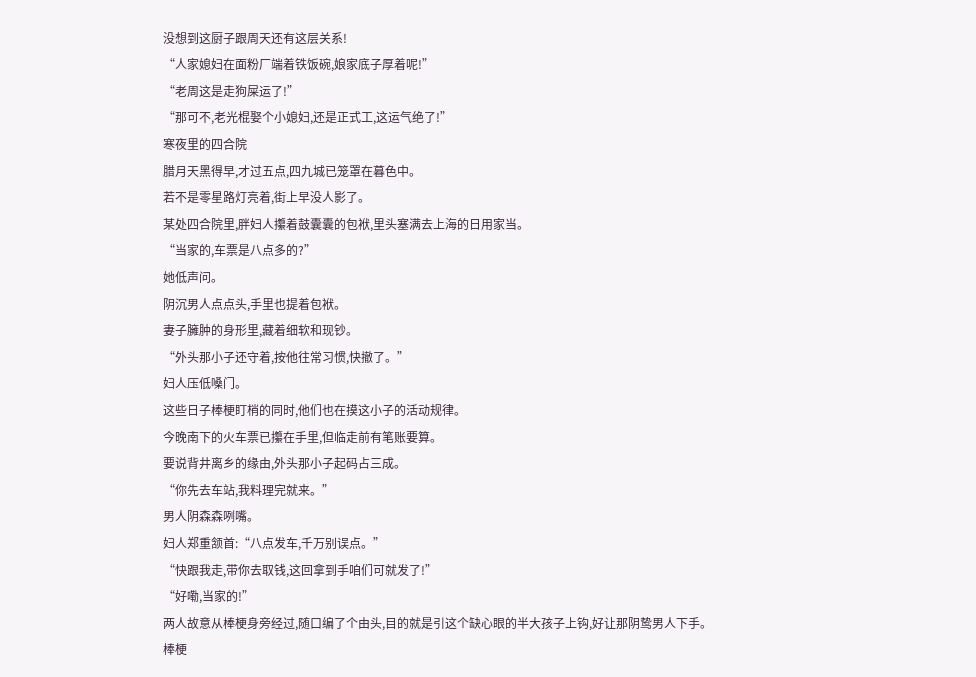没想到这厨子跟周天还有这层关系!
“人家媳妇在面粉厂端着铁饭碗,娘家底子厚着呢!”
“老周这是走狗屎运了!”
“那可不,老光棍娶个小媳妇,还是正式工,这运气绝了!”
寒夜里的四合院
腊月天黑得早,才过五点,四九城已笼罩在暮色中。
若不是零星路灯亮着,街上早没人影了。
某处四合院里,胖妇人攥着鼓囊囊的包袱,里头塞满去上海的日用家当。
“当家的,车票是八点多的?”
她低声问。
阴沉男人点点头,手里也提着包袱。
妻子臃肿的身形里,藏着细软和现钞。
“外头那小子还守着,按他往常习惯,快撤了。”
妇人压低嗓门。
这些日子棒梗盯梢的同时,他们也在摸这小子的活动规律。
今晚南下的火车票已攥在手里,但临走前有笔账要算。
要说背井离乡的缘由,外头那小子起码占三成。
“你先去车站,我料理完就来。”
男人阴森森咧嘴。
妇人郑重颔首:“八点发车,千万别误点。”
“快跟我走,带你去取钱,这回拿到手咱们可就发了!”
“好嘞,当家的!”
两人故意从棒梗身旁经过,随口编了个由头,目的就是引这个缺心眼的半大孩子上钩,好让那阴鸷男人下手。
棒梗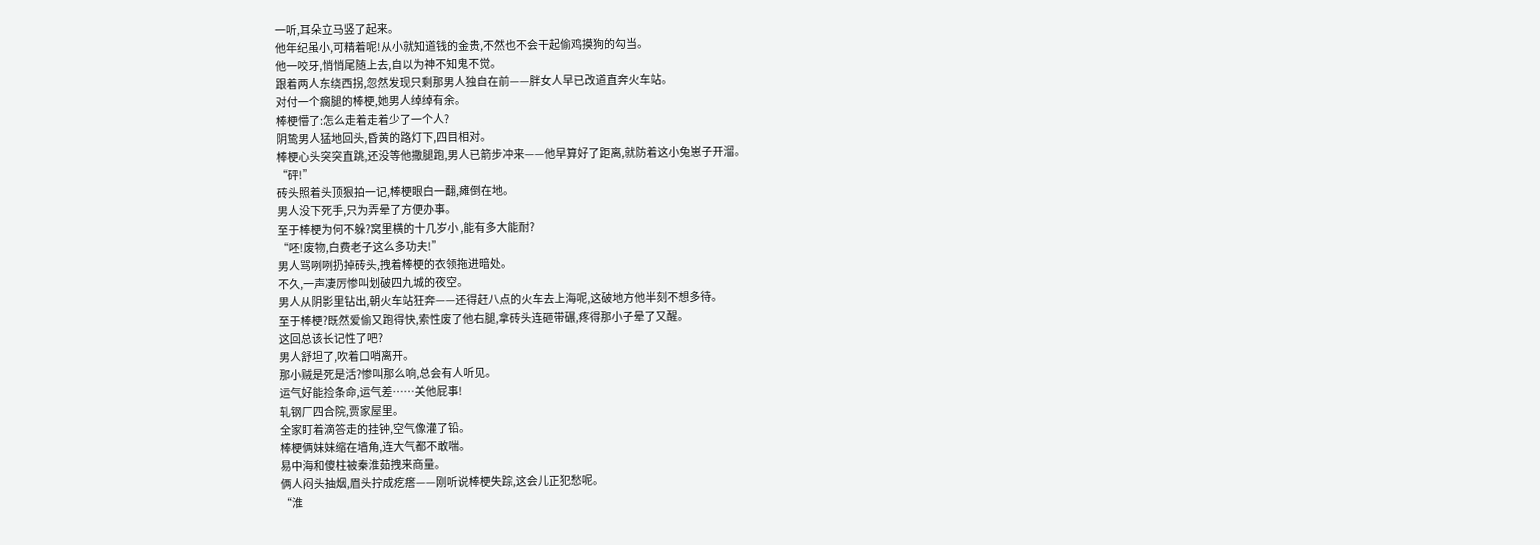一听,耳朵立马竖了起来。
他年纪虽小,可精着呢!从小就知道钱的金贵,不然也不会干起偷鸡摸狗的勾当。
他一咬牙,悄悄尾随上去,自以为神不知鬼不觉。
跟着两人东绕西拐,忽然发现只剩那男人独自在前——胖女人早已改道直奔火车站。
对付一个瘸腿的棒梗,她男人绰绰有余。
棒梗懵了:怎么走着走着少了一个人?
阴鸷男人猛地回头,昏黄的路灯下,四目相对。
棒梗心头突突直跳,还没等他撒腿跑,男人已箭步冲来——他早算好了距离,就防着这小兔崽子开溜。
“砰!”
砖头照着头顶狠拍一记,棒梗眼白一翻,瘫倒在地。
男人没下死手,只为弄晕了方便办事。
至于棒梗为何不躲?窝里横的十几岁小 ,能有多大能耐?
“呸!废物,白费老子这么多功夫!”
男人骂咧咧扔掉砖头,拽着棒梗的衣领拖进暗处。
不久,一声凄厉惨叫划破四九城的夜空。
男人从阴影里钻出,朝火车站狂奔——还得赶八点的火车去上海呢,这破地方他半刻不想多待。
至于棒梗?既然爱偷又跑得快,索性废了他右腿,拿砖头连砸带碾,疼得那小子晕了又醒。
这回总该长记性了吧?
男人舒坦了,吹着口哨离开。
那小贼是死是活?惨叫那么响,总会有人听见。
运气好能捡条命,运气差……关他屁事!
轧钢厂四合院,贾家屋里。
全家盯着滴答走的挂钟,空气像灌了铅。
棒梗俩妹妹缩在墙角,连大气都不敢喘。
易中海和傻柱被秦淮茹拽来商量。
俩人闷头抽烟,眉头拧成疙瘩——刚听说棒梗失踪,这会儿正犯愁呢。
“淮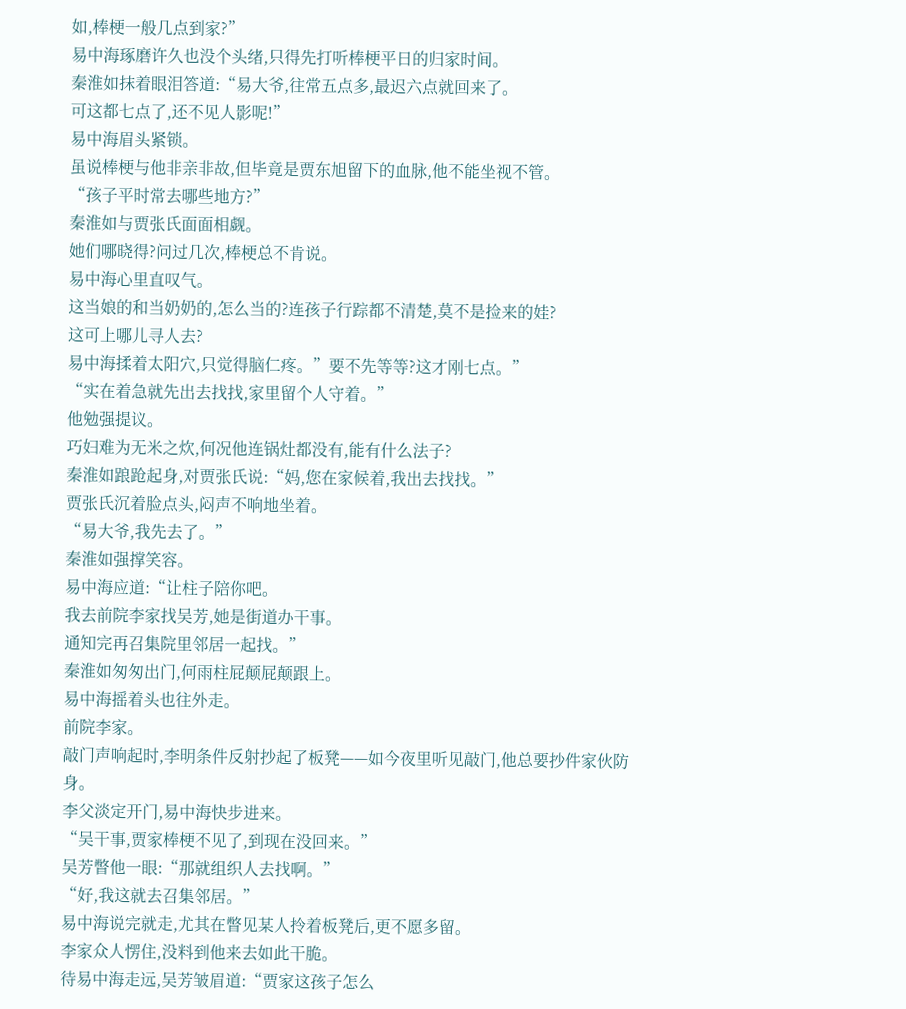如,棒梗一般几点到家?”
易中海琢磨许久也没个头绪,只得先打听棒梗平日的归家时间。
秦淮如抹着眼泪答道:“易大爷,往常五点多,最迟六点就回来了。
可这都七点了,还不见人影呢!”
易中海眉头紧锁。
虽说棒梗与他非亲非故,但毕竟是贾东旭留下的血脉,他不能坐视不管。
“孩子平时常去哪些地方?”
秦淮如与贾张氏面面相觑。
她们哪晓得?问过几次,棒梗总不肯说。
易中海心里直叹气。
这当娘的和当奶奶的,怎么当的?连孩子行踪都不清楚,莫不是捡来的娃?
这可上哪儿寻人去?
易中海揉着太阳穴,只觉得脑仁疼。”要不先等等?这才刚七点。”
“实在着急就先出去找找,家里留个人守着。”
他勉强提议。
巧妇难为无米之炊,何况他连锅灶都没有,能有什么法子?
秦淮如踉跄起身,对贾张氏说:“妈,您在家候着,我出去找找。”
贾张氏沉着脸点头,闷声不响地坐着。
“易大爷,我先去了。”
秦淮如强撑笑容。
易中海应道:“让柱子陪你吧。
我去前院李家找吴芳,她是街道办干事。
通知完再召集院里邻居一起找。”
秦淮如匆匆出门,何雨柱屁颠屁颠跟上。
易中海摇着头也往外走。
前院李家。
敲门声响起时,李明条件反射抄起了板凳——如今夜里听见敲门,他总要抄件家伙防身。
李父淡定开门,易中海快步进来。
“吴干事,贾家棒梗不见了,到现在没回来。”
吴芳瞥他一眼:“那就组织人去找啊。”
“好,我这就去召集邻居。”
易中海说完就走,尤其在瞥见某人拎着板凳后,更不愿多留。
李家众人愣住,没料到他来去如此干脆。
待易中海走远,吴芳皱眉道:“贾家这孩子怎么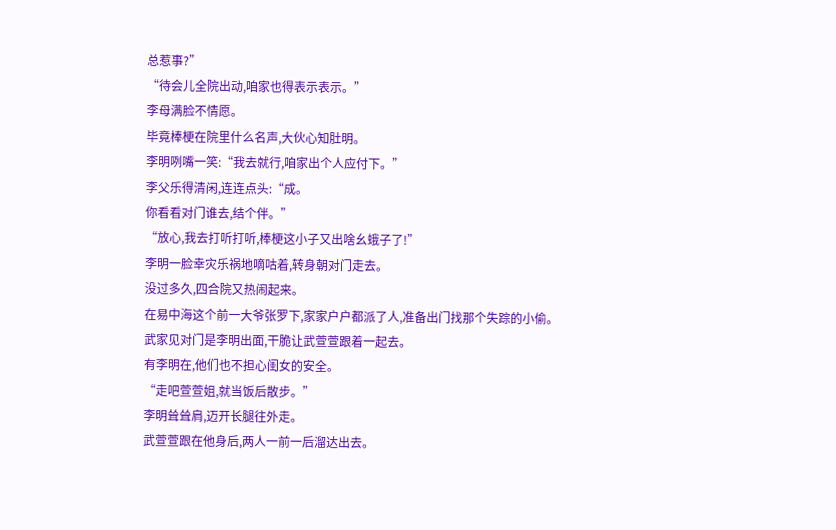总惹事?”
“待会儿全院出动,咱家也得表示表示。”
李母满脸不情愿。
毕竟棒梗在院里什么名声,大伙心知肚明。
李明咧嘴一笑:“我去就行,咱家出个人应付下。”
李父乐得清闲,连连点头:“成。
你看看对门谁去,结个伴。”
“放心,我去打听打听,棒梗这小子又出啥幺蛾子了!”
李明一脸幸灾乐祸地嘀咕着,转身朝对门走去。
没过多久,四合院又热闹起来。
在易中海这个前一大爷张罗下,家家户户都派了人,准备出门找那个失踪的小偷。
武家见对门是李明出面,干脆让武萱萱跟着一起去。
有李明在,他们也不担心闺女的安全。
“走吧萱萱姐,就当饭后散步。”
李明耸耸肩,迈开长腿往外走。
武萱萱跟在他身后,两人一前一后溜达出去。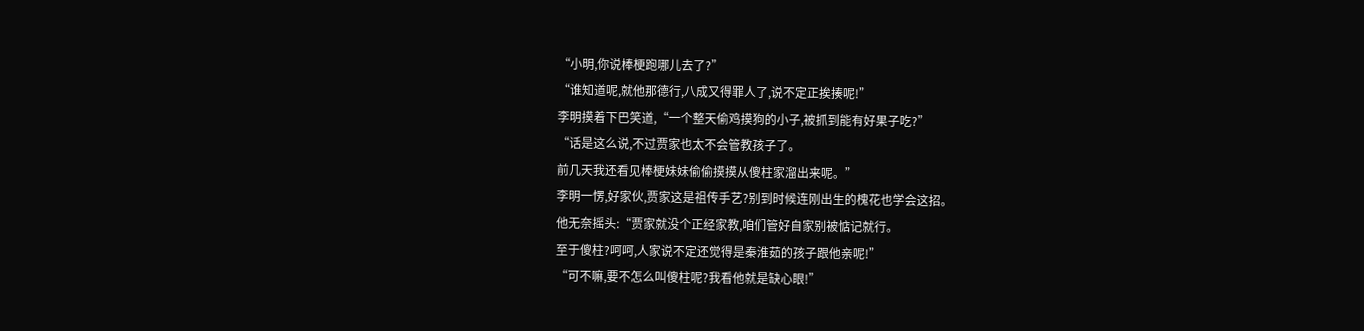“小明,你说棒梗跑哪儿去了?”
“谁知道呢,就他那德行,八成又得罪人了,说不定正挨揍呢!”
李明摸着下巴笑道,“一个整天偷鸡摸狗的小子,被抓到能有好果子吃?”
“话是这么说,不过贾家也太不会管教孩子了。
前几天我还看见棒梗妹妹偷偷摸摸从傻柱家溜出来呢。”
李明一愣,好家伙,贾家这是祖传手艺?别到时候连刚出生的槐花也学会这招。
他无奈摇头:“贾家就没个正经家教,咱们管好自家别被惦记就行。
至于傻柱?呵呵,人家说不定还觉得是秦淮茹的孩子跟他亲呢!”
“可不嘛,要不怎么叫傻柱呢?我看他就是缺心眼!”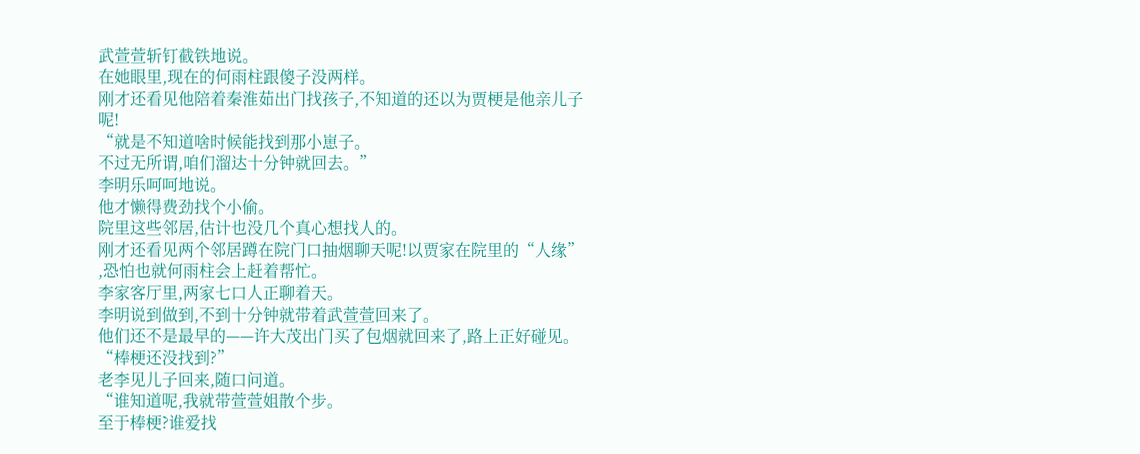武萱萱斩钉截铁地说。
在她眼里,现在的何雨柱跟傻子没两样。
刚才还看见他陪着秦淮茹出门找孩子,不知道的还以为贾梗是他亲儿子呢!
“就是不知道啥时候能找到那小崽子。
不过无所谓,咱们溜达十分钟就回去。”
李明乐呵呵地说。
他才懒得费劲找个小偷。
院里这些邻居,估计也没几个真心想找人的。
刚才还看见两个邻居蹲在院门口抽烟聊天呢!以贾家在院里的“人缘”
,恐怕也就何雨柱会上赶着帮忙。
李家客厅里,两家七口人正聊着天。
李明说到做到,不到十分钟就带着武萱萱回来了。
他们还不是最早的——许大茂出门买了包烟就回来了,路上正好碰见。
“棒梗还没找到?”
老李见儿子回来,随口问道。
“谁知道呢,我就带萱萱姐散个步。
至于棒梗?谁爱找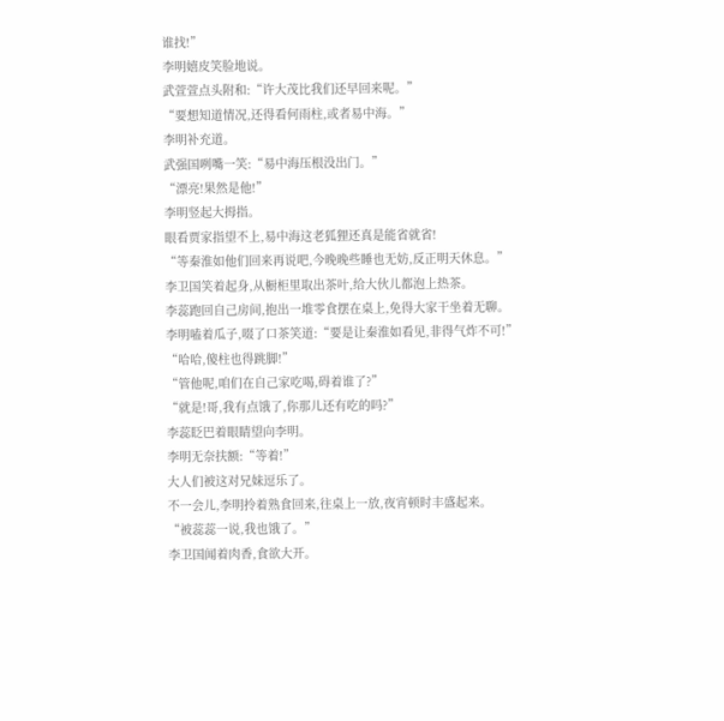谁找!”
李明嬉皮笑脸地说。
武萱萱点头附和:“许大茂比我们还早回来呢。”
“要想知道情况,还得看何雨柱,或者易中海。”
李明补充道。
武强国咧嘴一笑:“易中海压根没出门。”
“漂亮!果然是他!”
李明竖起大拇指。
眼看贾家指望不上,易中海这老狐狸还真是能省就省!
“等秦淮如他们回来再说吧,今晚晚些睡也无妨,反正明天休息。”
李卫国笑着起身,从橱柜里取出茶叶,给大伙儿都泡上热茶。
李蕊跑回自己房间,抱出一堆零食摆在桌上,免得大家干坐着无聊。
李明嗑着瓜子,啜了口茶笑道:“要是让秦淮如看见,非得气炸不可!”
“哈哈,傻柱也得跳脚!”
“管他呢,咱们在自己家吃喝,碍着谁了?”
“就是!哥,我有点饿了,你那儿还有吃的吗?”
李蕊眨巴着眼睛望向李明。
李明无奈扶额:“等着!”
大人们被这对兄妹逗乐了。
不一会儿,李明拎着熟食回来,往桌上一放,夜宵顿时丰盛起来。
“被蕊蕊一说,我也饿了。”
李卫国闻着肉香,食欲大开。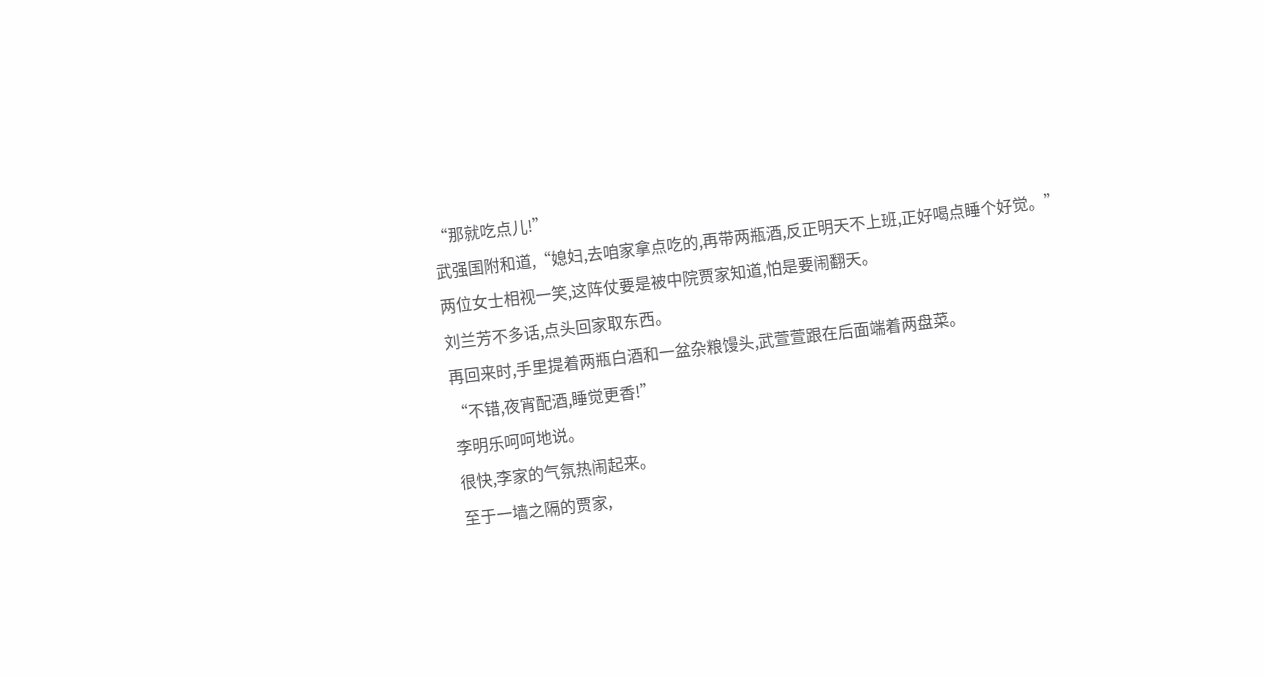“那就吃点儿!”
武强国附和道,“媳妇,去咱家拿点吃的,再带两瓶酒,反正明天不上班,正好喝点睡个好觉。”
两位女士相视一笑,这阵仗要是被中院贾家知道,怕是要闹翻天。
刘兰芳不多话,点头回家取东西。
再回来时,手里提着两瓶白酒和一盆杂粮馒头,武萱萱跟在后面端着两盘菜。
“不错,夜宵配酒,睡觉更香!”
李明乐呵呵地说。
很快,李家的气氛热闹起来。
至于一墙之隔的贾家,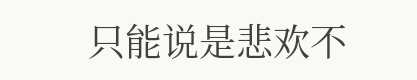只能说是悲欢不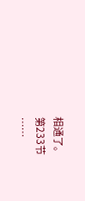相通了。
第233节
……